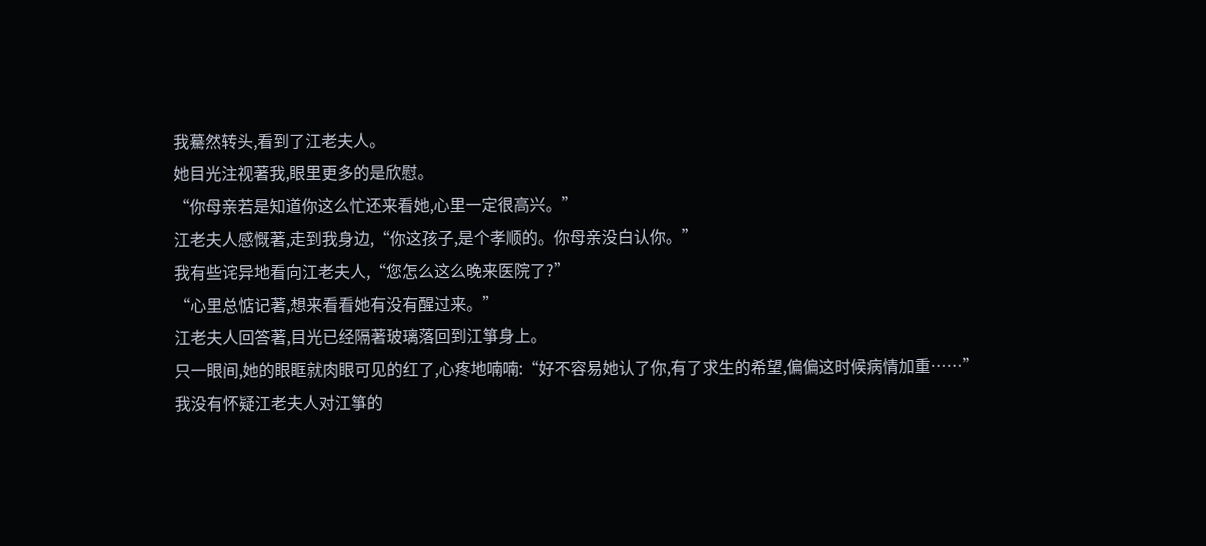我驀然转头,看到了江老夫人。
她目光注视著我,眼里更多的是欣慰。
“你母亲若是知道你这么忙还来看她,心里一定很高兴。”
江老夫人感慨著,走到我身边,“你这孩子,是个孝顺的。你母亲没白认你。”
我有些诧异地看向江老夫人,“您怎么这么晚来医院了?”
“心里总惦记著,想来看看她有没有醒过来。”
江老夫人回答著,目光已经隔著玻璃落回到江箏身上。
只一眼间,她的眼眶就肉眼可见的红了,心疼地喃喃:“好不容易她认了你,有了求生的希望,偏偏这时候病情加重……”
我没有怀疑江老夫人对江箏的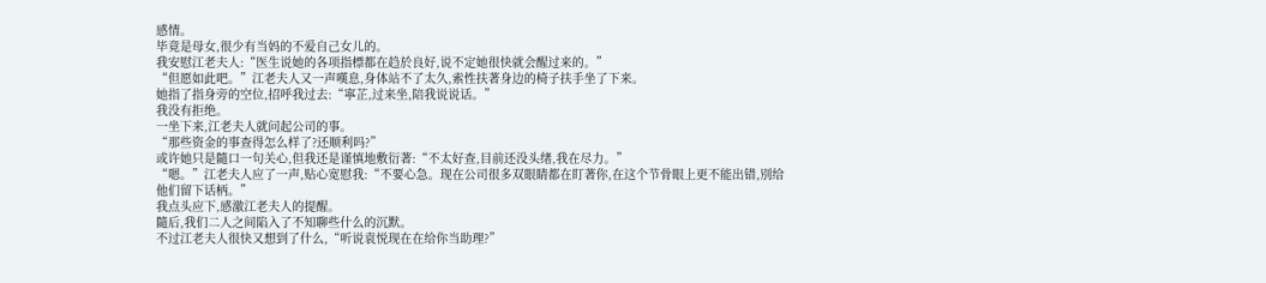感情。
毕竟是母女,很少有当妈的不爱自己女儿的。
我安慰江老夫人:“医生说她的各项指標都在趋於良好,说不定她很快就会醒过来的。”
“但愿如此吧。”江老夫人又一声嘆息,身体站不了太久,索性扶著身边的椅子扶手坐了下来。
她指了指身旁的空位,招呼我过去:“寧芷,过来坐,陪我说说话。”
我没有拒绝。
一坐下来,江老夫人就问起公司的事。
“那些资金的事查得怎么样了?还顺利吗?”
或许她只是隨口一句关心,但我还是谨慎地敷衍著:“不太好查,目前还没头绪,我在尽力。”
“嗯。”江老夫人应了一声,贴心宽慰我:“不要心急。现在公司很多双眼睛都在盯著你,在这个节骨眼上更不能出错,別给他们留下话柄。”
我点头应下,感激江老夫人的提醒。
隨后,我们二人之间陷入了不知聊些什么的沉默。
不过江老夫人很快又想到了什么,“听说袁悦现在在给你当助理?”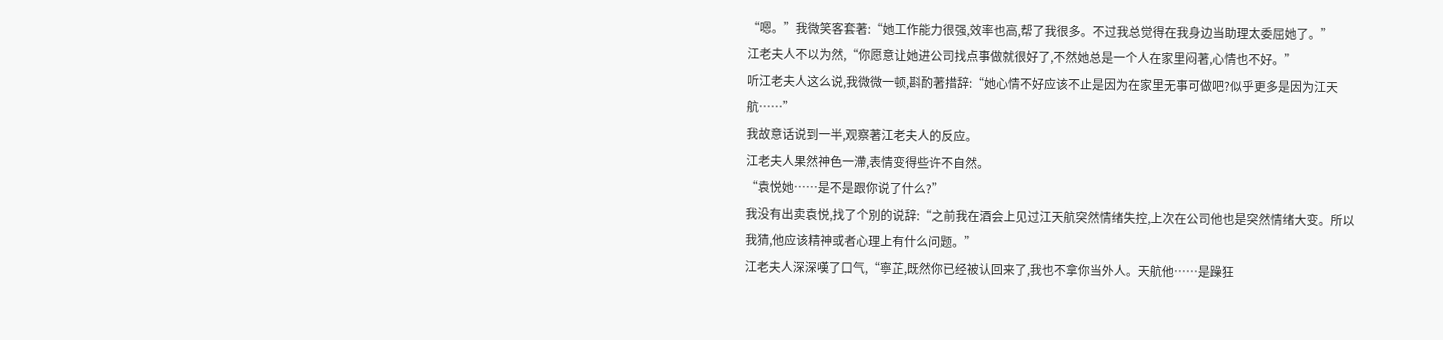“嗯。”我微笑客套著:“她工作能力很强,效率也高,帮了我很多。不过我总觉得在我身边当助理太委屈她了。”
江老夫人不以为然,“你愿意让她进公司找点事做就很好了,不然她总是一个人在家里闷著,心情也不好。”
听江老夫人这么说,我微微一顿,斟酌著措辞:“她心情不好应该不止是因为在家里无事可做吧?似乎更多是因为江天航……”
我故意话说到一半,观察著江老夫人的反应。
江老夫人果然神色一滯,表情变得些许不自然。
“袁悦她……是不是跟你说了什么?”
我没有出卖袁悦,找了个別的说辞:“之前我在酒会上见过江天航突然情绪失控,上次在公司他也是突然情绪大变。所以我猜,他应该精神或者心理上有什么问题。”
江老夫人深深嘆了口气,“寧芷,既然你已经被认回来了,我也不拿你当外人。天航他……是躁狂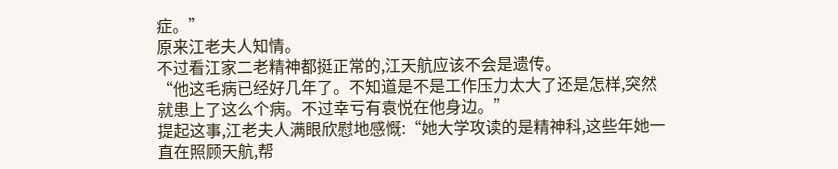症。”
原来江老夫人知情。
不过看江家二老精神都挺正常的,江天航应该不会是遗传。
“他这毛病已经好几年了。不知道是不是工作压力太大了还是怎样,突然就患上了这么个病。不过幸亏有袁悦在他身边。”
提起这事,江老夫人满眼欣慰地感慨:“她大学攻读的是精神科,这些年她一直在照顾天航,帮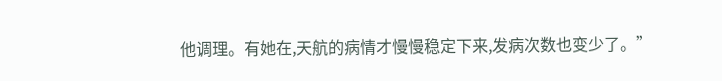他调理。有她在,天航的病情才慢慢稳定下来,发病次数也变少了。”